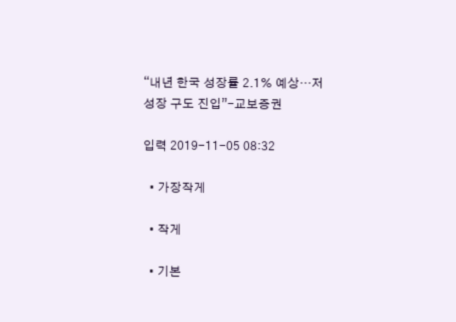“내년 한국 성장률 2.1% 예상…저성장 구도 진입”-교보증권

입력 2019-11-05 08:32

  • 가장작게

  • 작게

  • 기본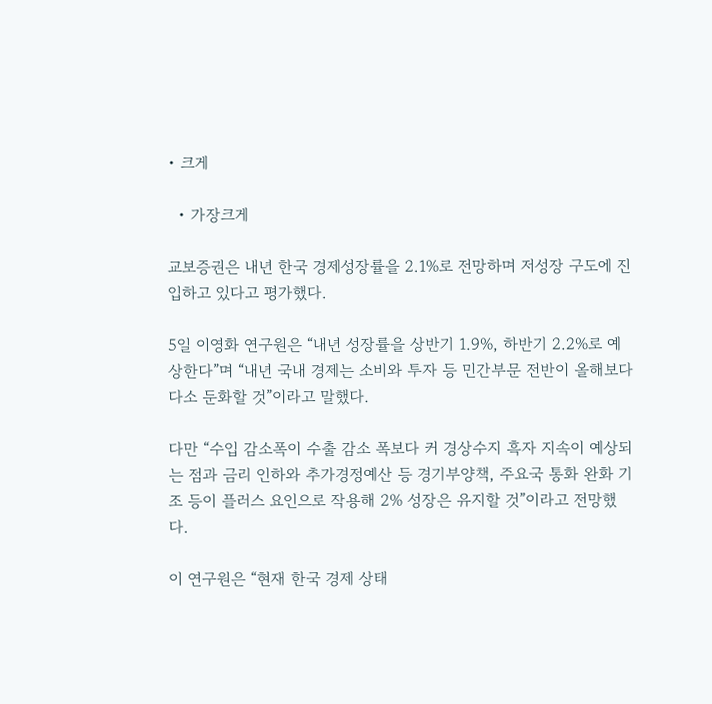• 크게

  • 가장크게

교보증권은 내년 한국 경제성장률을 2.1%로 전망하며 저성장 구도에 진입하고 있다고 평가했다.

5일 이영화 연구원은 “내년 성장률을 상반기 1.9%, 하반기 2.2%로 예상한다”며 “내년 국내 경제는 소비와 투자 등 민간부문 전반이 올해보다 다소 둔화할 것”이라고 말했다.

다만 “수입 감소폭이 수출 감소 폭보다 커 경상수지 흑자 지속이 예상되는 점과 금리 인하와 추가경정예산 등 경기부양책, 주요국 통화 완화 기조 등이 플러스 요인으로 작용해 2% 성장은 유지할 것”이라고 전망했다.

이 연구원은 “현재 한국 경제 상태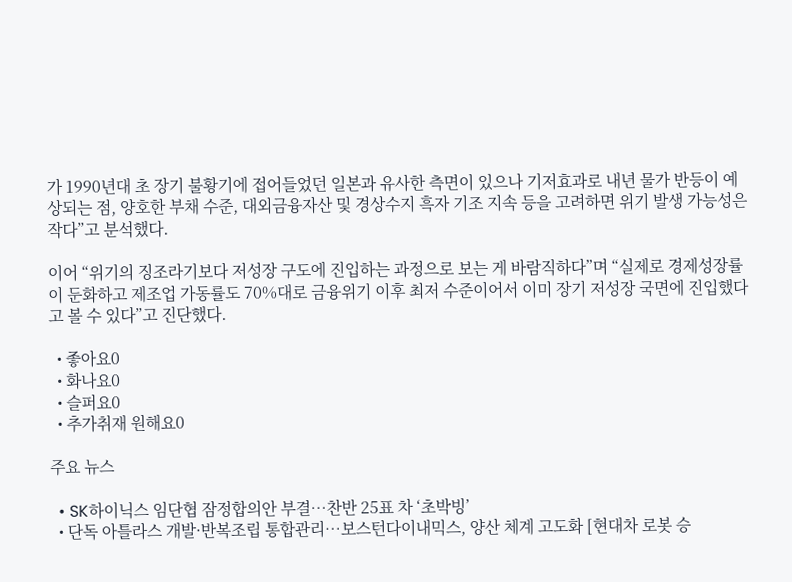가 1990년대 초 장기 불황기에 접어들었던 일본과 유사한 측면이 있으나 기저효과로 내년 물가 반등이 예상되는 점, 양호한 부채 수준, 대외금융자산 및 경상수지 흑자 기조 지속 등을 고려하면 위기 발생 가능성은 작다”고 분석했다.

이어 “위기의 징조라기보다 저성장 구도에 진입하는 과정으로 보는 게 바람직하다”며 “실제로 경제성장률이 둔화하고 제조업 가동률도 70%대로 금융위기 이후 최저 수준이어서 이미 장기 저성장 국면에 진입했다고 볼 수 있다”고 진단했다.

  • 좋아요0
  • 화나요0
  • 슬퍼요0
  • 추가취재 원해요0

주요 뉴스

  • SK하이닉스 임단협 잠정합의안 부결…찬반 25표 차 ‘초박빙’
  • 단독 아틀라스 개발·반복조립 통합관리…보스턴다이내믹스, 양산 체계 고도화 [현대차 로봇 승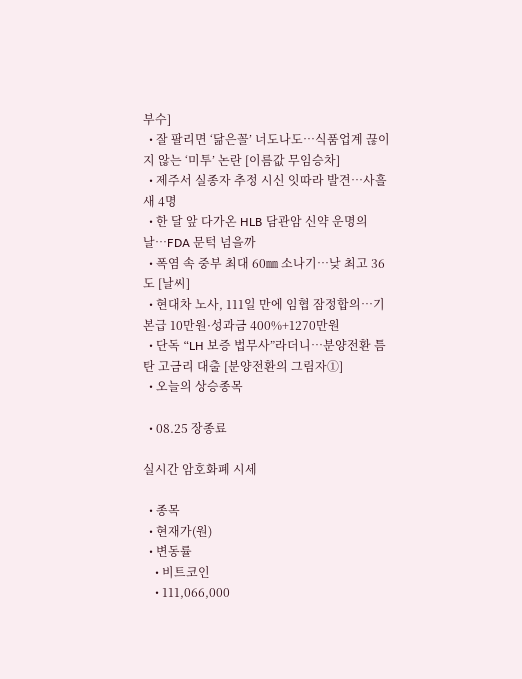부수]
  • 잘 팔리면 ‘닮은꼴’ 너도나도…식품업계 끊이지 않는 ‘미투’ 논란 [이름값 무임승차]
  • 제주서 실종자 추정 시신 잇따라 발견…사흘 새 4명
  • 한 달 앞 다가온 HLB 담관암 신약 운명의 날…FDA 문턱 넘을까
  • 폭염 속 중부 최대 60㎜ 소나기⋯낮 최고 36도 [날씨]
  • 현대차 노사, 111일 만에 임협 잠정합의…기본급 10만원·성과금 400%+1270만원
  • 단독 “LH 보증 법무사”라더니⋯분양전환 틈탄 고금리 대출 [분양전환의 그림자①]
  • 오늘의 상승종목

  • 08.25 장종료

실시간 암호화폐 시세

  • 종목
  • 현재가(원)
  • 변동률
    • 비트코인
    • 111,066,000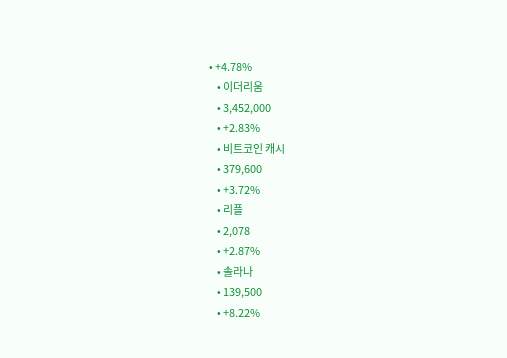• +4.78%
    • 이더리움
    • 3,452,000
    • +2.83%
    • 비트코인 캐시
    • 379,600
    • +3.72%
    • 리플
    • 2,078
    • +2.87%
    • 솔라나
    • 139,500
    • +8.22%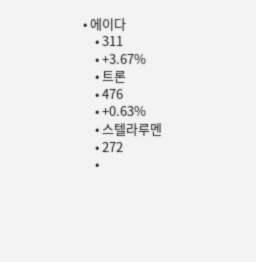• 에이다
    • 311
    • +3.67%
    • 트론
    • 476
    • +0.63%
    • 스텔라루멘
    • 272
    •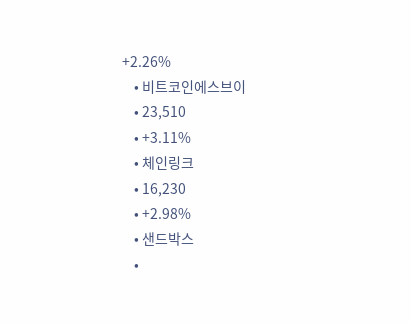+2.26%
    • 비트코인에스브이
    • 23,510
    • +3.11%
    • 체인링크
    • 16,230
    • +2.98%
    • 샌드박스
    •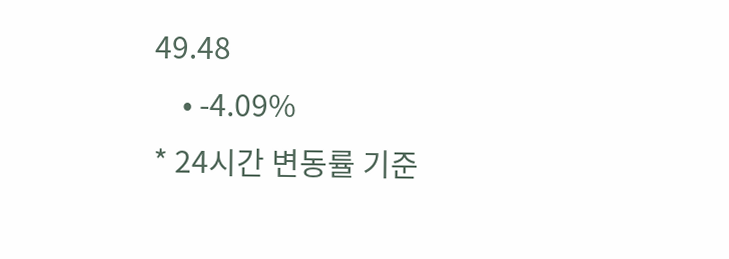49.48
    • -4.09%
* 24시간 변동률 기준